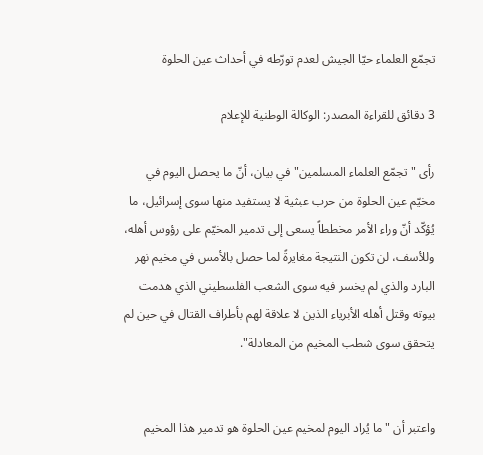تجمّع العلماء حيّا الجيش لعدم تورّطه في أحداث عين الحلوة

3 دقائق للقراءة المصدر: الوكالة الوطنية للإعلام

رأى "تجمّع العلماء المسلمين" في بيان، أنّ ما يحصل اليوم في مخيّم عين الحلوة من حرب عبثية لا يستفيد منها سوى إسرائيل، ما يُؤكّد أنّ وراء الأمر مخططاً يسعى إلى تدمير المخيّم على رؤوس أهله، وللأسف، لن تكون النتيجة مغايرةً لما حصل بالأمس في مخيم نهر البارد والذي لم يخسر فيه سوى الشعب الفلسطيني الذي هدمت بيوته وقتل أهله الأبرياء الذين لا علاقة لهم بأطراف القتال في حين لم يتحقق سوى شطب المخيم من المعادلة".


واعتبر أن "ما يُراد اليوم لمخيم عين الحلوة هو تدمير هذا المخيم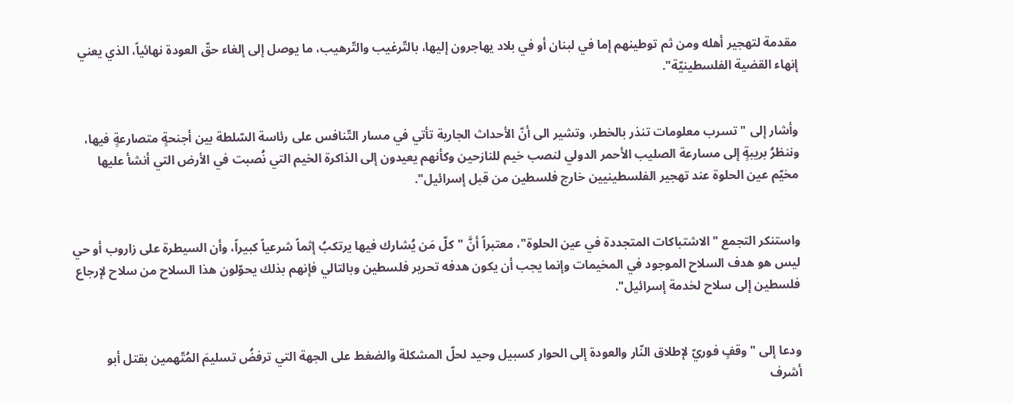مقدمة لتهجير أهله ومن ثم توطينهم إما في لبنان أو في بلاد يهاجرون إليها، بالتّرغيب والتّرهيب، ما يوصل إلى إلغاء حقّ العودة نهائياً، الذي يعني إنهاء القضية الفلسطينيّة".


وأشار إلى "تسرب معلومات تنذر بالخطر، وتشير الى أنّ الأحداث الجارية تأتي في مسار التّنافس على رئاسة السّلطة بين أجنحةٍ متصارعةٍ فيها، وننظرُ بريبةٍ إلى مسارعة الصليب الأحمر الدولي لنصب خيم للنازحين وكأنهم يعيدون إلى الذاكرة الخيم التي نُصبت في الأرض التي أنشأ عليها مخيّم عين الحلوة عند تهجير الفلسطينيين خارج فلسطين من قبل إسرائيل".


واستنكر التجمع "الاشتباكات المتجددة في عين الحلوة"، معتبراً أنَّ "كلّ مَن يُشارك فيها يرتكبُ إثماً شرعياً كبيراً، وأن السيطرة على زاروب أو حي ليس هو هدف السلاح الموجود في المخيمات وإنما يجب أن يكون هدفه تحرير فلسطين وبالتالي فإنهم بذلك يحوّلون هذا السلاح من سلاح لإرجاع فلسطين إلى سلاح لخدمة إسرائيل".


ودعا إلى "وقفٍ فوريّ لإطلاق النّار والعودة إلى الحوار كسبيل وحيد لحلّ المشكلة والضغط على الجهة التي ترفضُ تسليمَ المُتّهمين بقتل أبو أشرف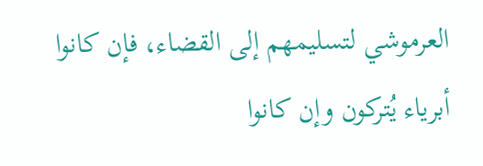العرموشي لتسليمهم إلى القضاء، فإن كانوا أبرياء يُتركون وإن كانوا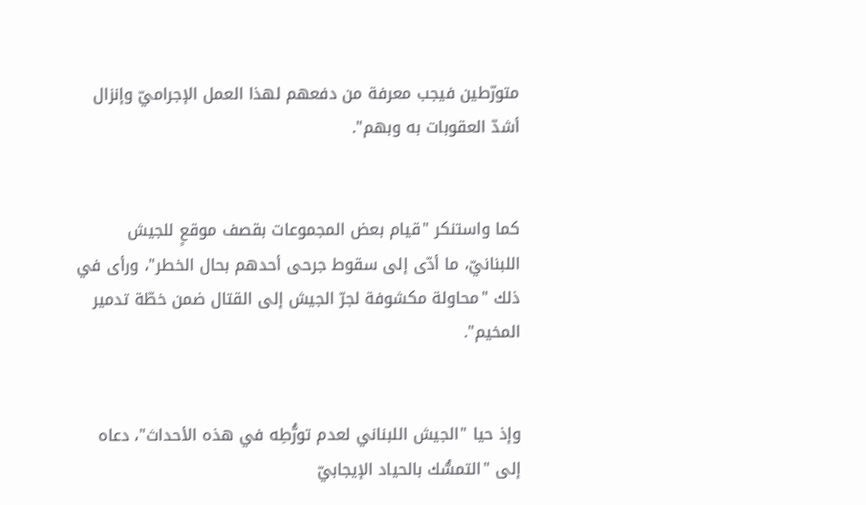متورّطين فيجب معرفة من دفعهم لهذا العمل الإجراميّ وإنزال أشدّ العقوبات به وبهم".


كما واستنكر "قيام بعض المجموعات بقصف موقعٍ للجيش اللبنانيّ، ما أدّى إلى سقوط جرحى أحدهم بحال الخطر"، ورأى في ذلك "محاولة مكشوفة لجرّ الجيش إلى القتال ضمن خطّة تدمير المخيم".


وإذ حيا "الجيش اللبناني لعدم تورُّطِه في هذه الأحداث"، دعاه إلى "التمسُّك بالحياد الإيجابيّ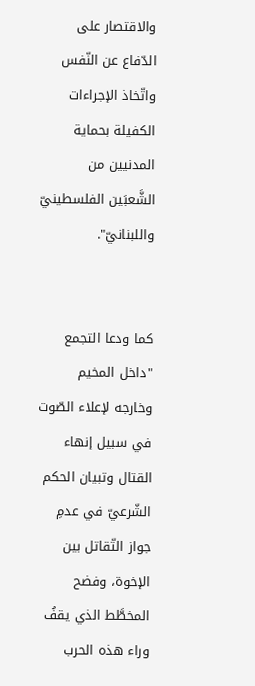والاقتصار على الدّفاع عن النّفس واتّخاذ الإجراءات الكفيلة بحماية المدنيين من الشَّعبَين الفلسطينيّ واللبنانيّ".


كما ودعا التجمع "داخل المخيم وخارجه لإعلاء الصّوت في سبيل إنهاء القتال وتبيان الحكم الشّرعيّ في عدمِ جواز التّقاتل بين الإخوة، وفضح المخطَّط الذي يقفُ وراء هذه الحرب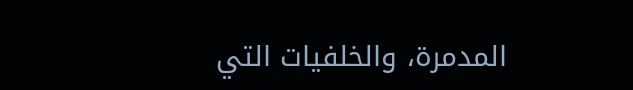المدمرة، والخلفيات التي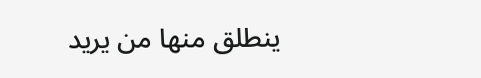ينطلق منها من يريد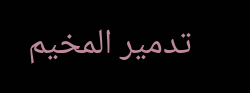تدمير المخيم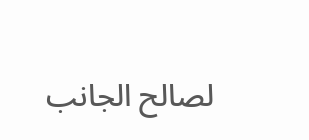لصالح الجانب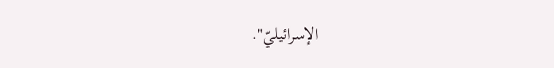الإسرائيليّ".